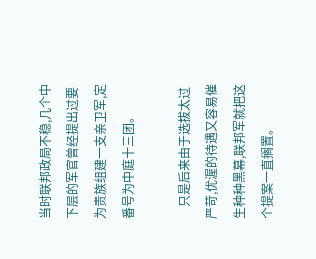当时联邦政局不稳,几个中下层的军官曾经提出过要为贵族组建一支亲卫军,定番号为中庭十三团。

    只是后来由于选拔太过严苛,优渥的待遇又容易催生种种黑幕,联邦军就把这个提案一直搁置。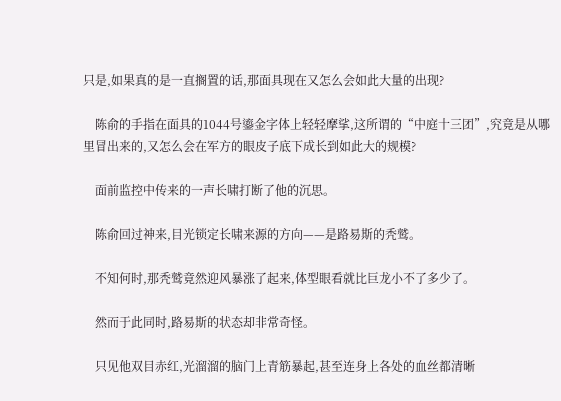只是,如果真的是一直搁置的话,那面具现在又怎么会如此大量的出现?

    陈俞的手指在面具的1044号鎏金字体上轻轻摩挲,这所谓的“中庭十三团”,究竟是从哪里冒出来的,又怎么会在军方的眼皮子底下成长到如此大的规模?

    面前监控中传来的一声长啸打断了他的沉思。

    陈俞回过神来,目光锁定长啸来源的方向——是路易斯的秃鹫。

    不知何时,那秃鹫竟然迎风暴涨了起来,体型眼看就比巨龙小不了多少了。

    然而于此同时,路易斯的状态却非常奇怪。

    只见他双目赤红,光溜溜的脑门上青筋暴起,甚至连身上各处的血丝都清晰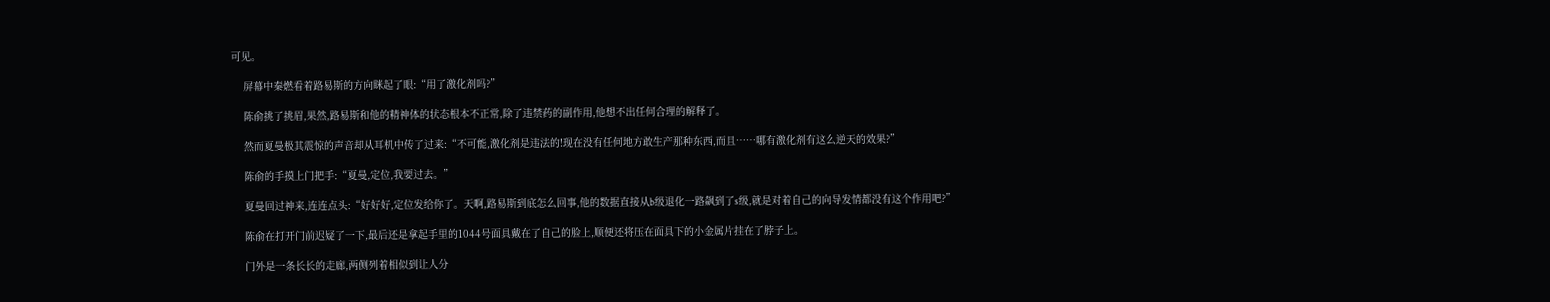可见。

    屏幕中秦燃看着路易斯的方向眯起了眼:“用了激化剂吗?”

    陈俞挑了挑眉,果然,路易斯和他的精神体的状态根本不正常,除了违禁药的副作用,他想不出任何合理的解释了。

    然而夏曼极其震惊的声音却从耳机中传了过来:“不可能,激化剂是违法的!现在没有任何地方敢生产那种东西,而且……哪有激化剂有这么逆天的效果?”

    陈俞的手摸上门把手:“夏曼,定位,我要过去。”

    夏曼回过神来,连连点头:“好好好,定位发给你了。天啊,路易斯到底怎么回事,他的数据直接从b级退化一路飙到了s级,就是对着自己的向导发情都没有这个作用吧?”

    陈俞在打开门前迟疑了一下,最后还是拿起手里的1044号面具戴在了自己的脸上,顺便还将压在面具下的小金属片挂在了脖子上。

    门外是一条长长的走廊,两侧列着相似到让人分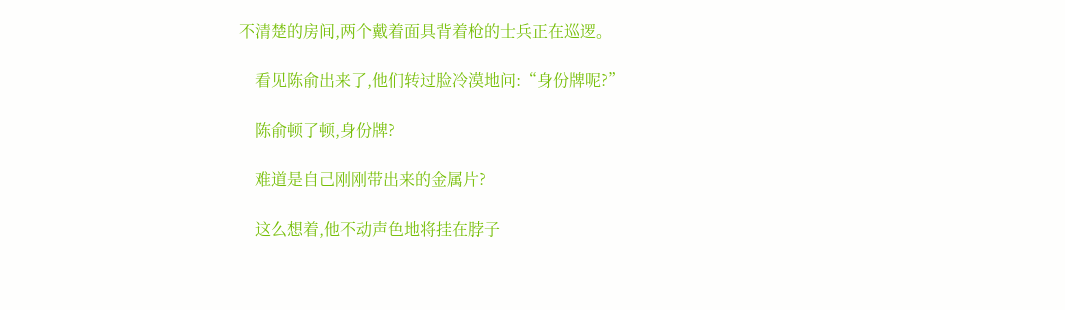不清楚的房间,两个戴着面具背着枪的士兵正在巡逻。

    看见陈俞出来了,他们转过脸冷漠地问:“身份牌呢?”

    陈俞顿了顿,身份牌?

    难道是自己刚刚带出来的金属片?

    这么想着,他不动声色地将挂在脖子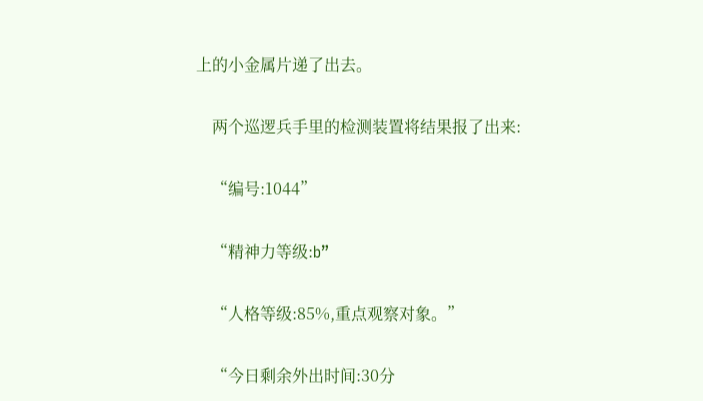上的小金属片递了出去。

    两个巡逻兵手里的检测装置将结果报了出来:

    “编号:1044”

    “精神力等级:b”

    “人格等级:85%,重点观察对象。”

    “今日剩余外出时间:30分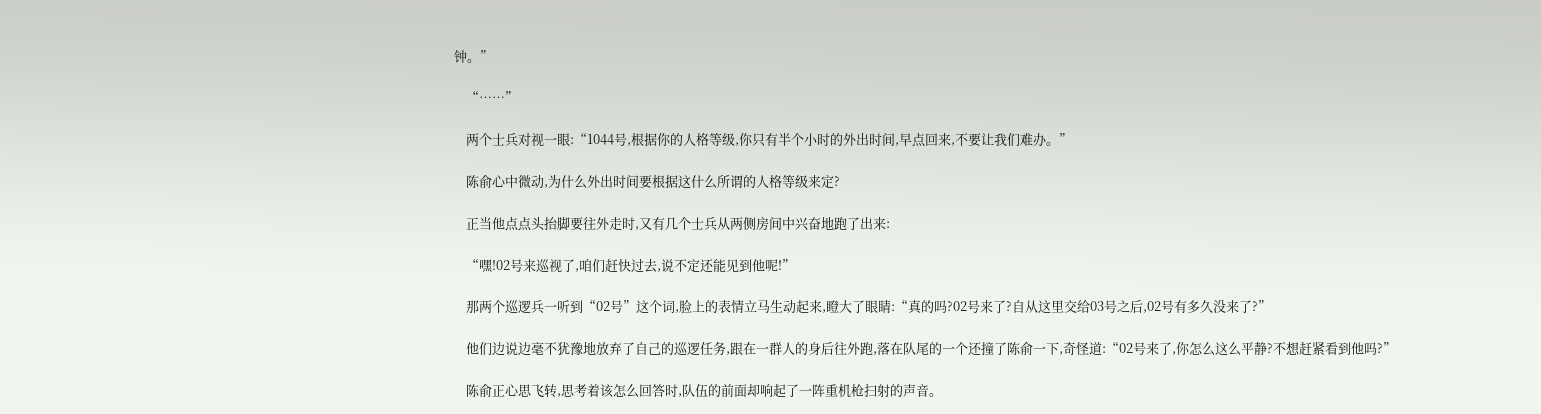钟。”

    “……”

    两个士兵对视一眼:“1044号,根据你的人格等级,你只有半个小时的外出时间,早点回来,不要让我们难办。”

    陈俞心中微动,为什么外出时间要根据这什么所谓的人格等级来定?

    正当他点点头抬脚要往外走时,又有几个士兵从两侧房间中兴奋地跑了出来:

    “嘿!02号来巡视了,咱们赶快过去,说不定还能见到他呢!”

    那两个巡逻兵一听到“02号”这个词,脸上的表情立马生动起来,瞪大了眼睛:“真的吗?02号来了?自从这里交给03号之后,02号有多久没来了?”

    他们边说边毫不犹豫地放弃了自己的巡逻任务,跟在一群人的身后往外跑,落在队尾的一个还撞了陈俞一下,奇怪道:“02号来了,你怎么这么平静?不想赶紧看到他吗?”

    陈俞正心思飞转,思考着该怎么回答时,队伍的前面却响起了一阵重机枪扫射的声音。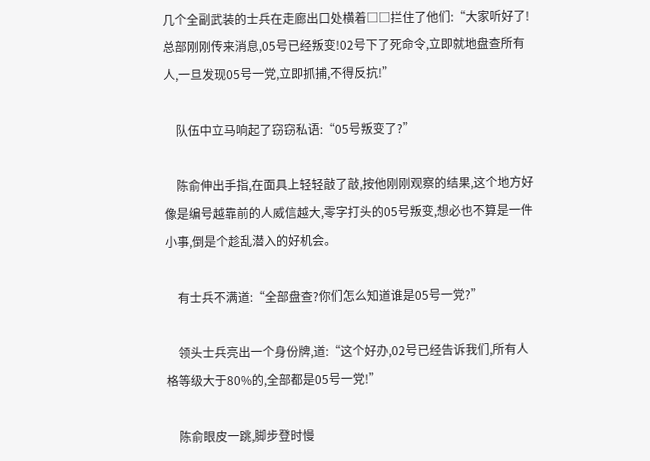几个全副武装的士兵在走廊出口处横着□□拦住了他们:“大家听好了!总部刚刚传来消息,05号已经叛变!02号下了死命令,立即就地盘查所有人,一旦发现05号一党,立即抓捕,不得反抗!”

    队伍中立马响起了窃窃私语:“05号叛变了?”

    陈俞伸出手指,在面具上轻轻敲了敲,按他刚刚观察的结果,这个地方好像是编号越靠前的人威信越大,零字打头的05号叛变,想必也不算是一件小事,倒是个趁乱潜入的好机会。

    有士兵不满道:“全部盘查?你们怎么知道谁是05号一党?”

    领头士兵亮出一个身份牌,道:“这个好办,02号已经告诉我们,所有人格等级大于80%的,全部都是05号一党!”

    陈俞眼皮一跳,脚步登时慢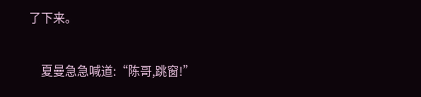了下来。

    夏曼急急喊道:“陈哥,跳窗!”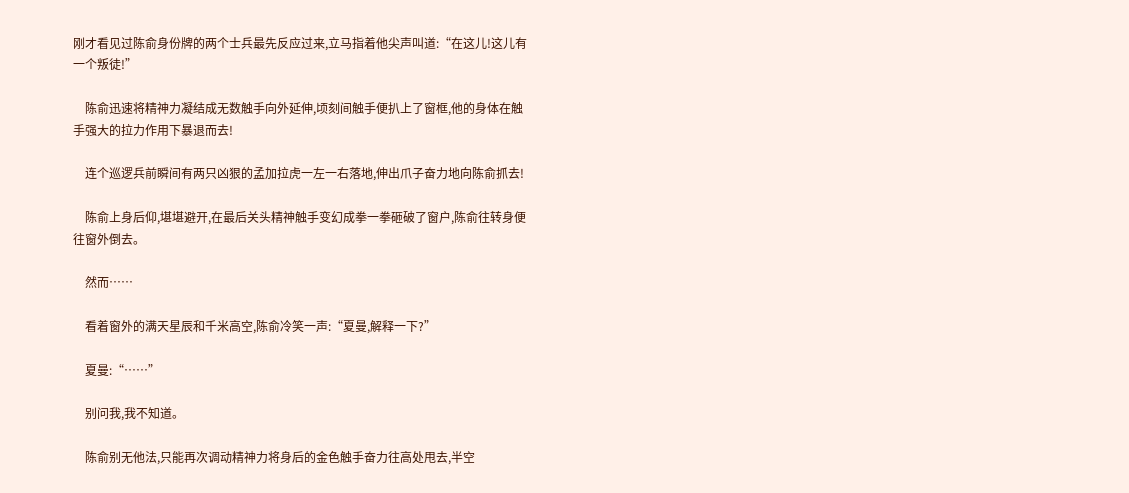刚才看见过陈俞身份牌的两个士兵最先反应过来,立马指着他尖声叫道:“在这儿!这儿有一个叛徒!”

    陈俞迅速将精神力凝结成无数触手向外延伸,顷刻间触手便扒上了窗框,他的身体在触手强大的拉力作用下暴退而去!

    连个巡逻兵前瞬间有两只凶狠的孟加拉虎一左一右落地,伸出爪子奋力地向陈俞抓去!

    陈俞上身后仰,堪堪避开,在最后关头精神触手变幻成拳一拳砸破了窗户,陈俞往转身便往窗外倒去。

    然而……

    看着窗外的满天星辰和千米高空,陈俞冷笑一声:“夏曼,解释一下?”

    夏曼:“……”

    别问我,我不知道。

    陈俞别无他法,只能再次调动精神力将身后的金色触手奋力往高处甩去,半空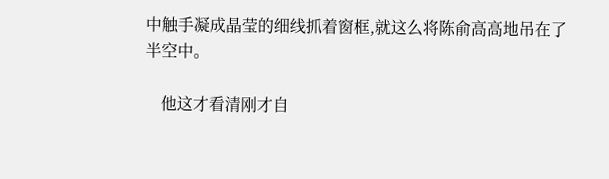中触手凝成晶莹的细线抓着窗框,就这么将陈俞高高地吊在了半空中。

    他这才看清刚才自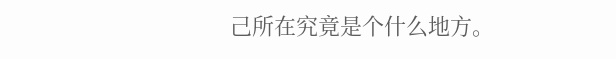己所在究竟是个什么地方。